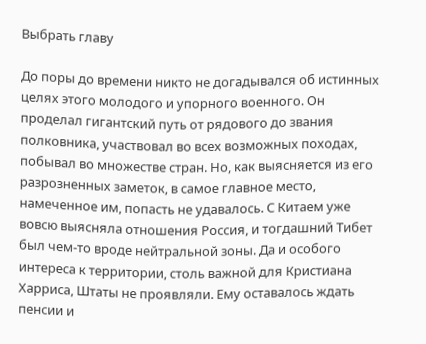Выбрать главу

До поры до времени никто не догадывался об истинных целях этого молодого и упорного военного. Он проделал гигантский путь от рядового до звания полковника, участвовал во всех возможных походах, побывал во множестве стран. Но, как выясняется из его разрозненных заметок, в самое главное место, намеченное им, попасть не удавалось. С Китаем уже вовсю выясняла отношения Россия, и тогдашний Тибет был чем-то вроде нейтральной зоны. Да и особого интереса к территории, столь важной для Кристиана Харриса, Штаты не проявляли. Ему оставалось ждать пенсии и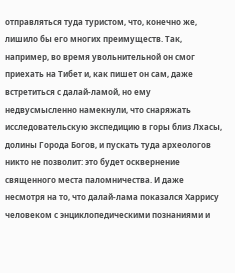отправляться туда туристом, что, конечно же, лишило бы его многих преимуществ. Так, например, во время увольнительной он смог приехать на Тибет и, как пишет он сам, даже встретиться с далай-ламой, но ему недвусмысленно намекнули, что снаряжать исследовательскую экспедицию в горы близ Лхасы, долины Города Богов, и пускать туда археологов никто не позволит: это будет осквернение священного места паломничества. И даже несмотря на то, что далай-лама показался Харрису человеком с энциклопедическими познаниями и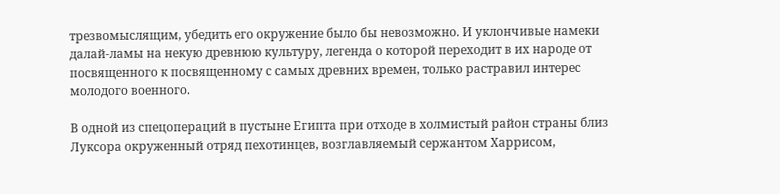трезвомыслящим, убедить его окружение было бы невозможно. И уклончивые намеки далай-ламы на некую древнюю культуру, легенда о которой переходит в их народе от посвященного к посвященному с самых древних времен, только растравил интерес молодого военного.

В одной из спецопераций в пустыне Египта при отходе в холмистый район страны близ Луксора окруженный отряд пехотинцев, возглавляемый сержантом Харрисом,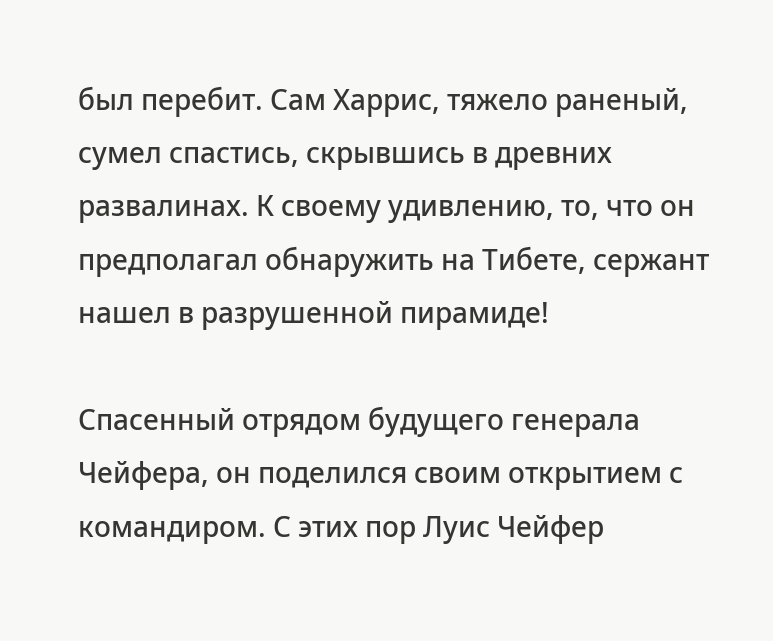был перебит. Сам Харрис, тяжело раненый, сумел спастись, скрывшись в древних развалинах. К своему удивлению, то, что он предполагал обнаружить на Тибете, сержант нашел в разрушенной пирамиде!

Спасенный отрядом будущего генерала Чейфера, он поделился своим открытием с командиром. С этих пор Луис Чейфер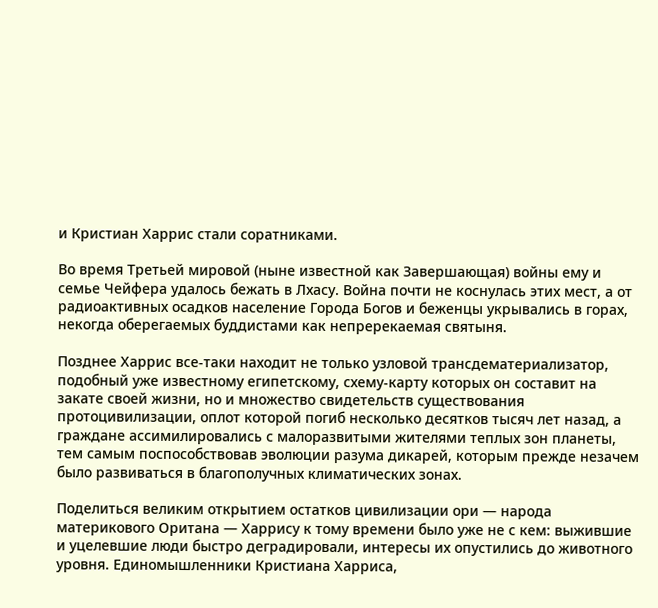и Кристиан Харрис стали соратниками.

Во время Третьей мировой (ныне известной как Завершающая) войны ему и семье Чейфера удалось бежать в Лхасу. Война почти не коснулась этих мест, а от радиоактивных осадков население Города Богов и беженцы укрывались в горах, некогда оберегаемых буддистами как непререкаемая святыня.

Позднее Харрис все-таки находит не только узловой трансдематериализатор, подобный уже известному египетскому, схему-карту которых он составит на закате своей жизни, но и множество свидетельств существования протоцивилизации, оплот которой погиб несколько десятков тысяч лет назад, а граждане ассимилировались с малоразвитыми жителями теплых зон планеты, тем самым поспособствовав эволюции разума дикарей, которым прежде незачем было развиваться в благополучных климатических зонах.

Поделиться великим открытием остатков цивилизации ори — народа материкового Оритана — Харрису к тому времени было уже не с кем: выжившие и уцелевшие люди быстро деградировали, интересы их опустились до животного уровня. Единомышленники Кристиана Харриса,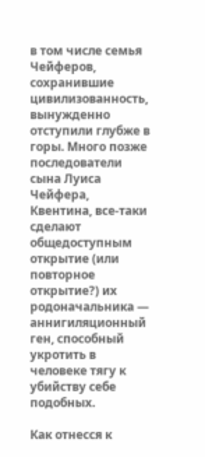в том числе семья Чейферов, сохранившие цивилизованность, вынужденно отступили глубже в горы. Много позже последователи сына Луиса Чейфера, Квентина, все-таки сделают общедоступным открытие (или повторное открытие?) их родоначальника — аннигиляционный ген, способный укротить в человеке тягу к убийству себе подобных.

Как отнесся к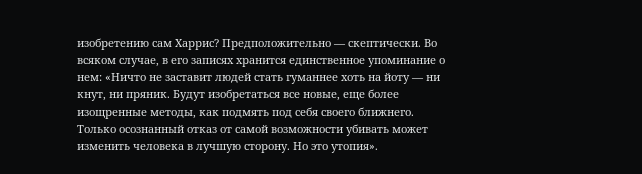изобретению сам Харрис? Предположительно — скептически. Во всяком случае, в его записях хранится единственное упоминание о нем: «Ничто не заставит людей стать гуманнее хоть на йоту — ни кнут, ни пряник. Будут изобретаться все новые, еще более изощренные методы, как подмять под себя своего ближнего. Только осознанный отказ от самой возможности убивать может изменить человека в лучшую сторону. Но это утопия».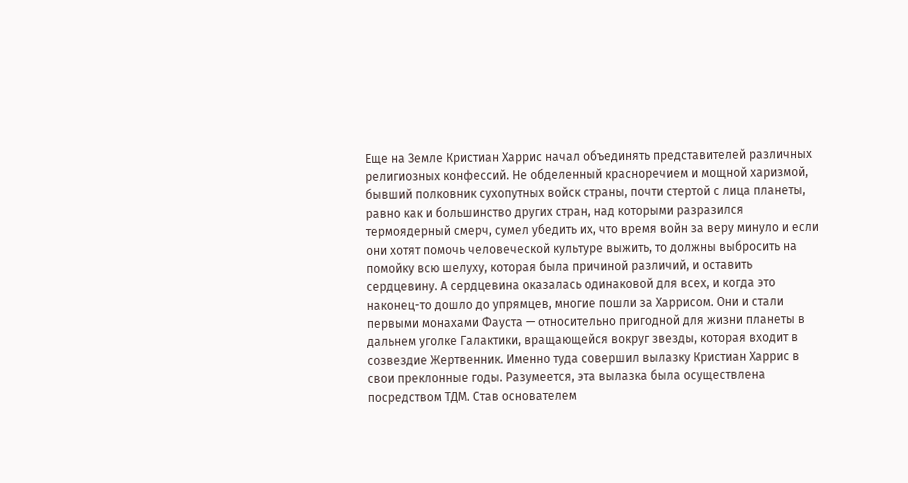Еще на Земле Кристиан Харрис начал объединять представителей различных религиозных конфессий. Не обделенный красноречием и мощной харизмой, бывший полковник сухопутных войск страны, почти стертой с лица планеты, равно как и большинство других стран, над которыми разразился термоядерный смерч, сумел убедить их, что время войн за веру минуло и если они хотят помочь человеческой культуре выжить, то должны выбросить на помойку всю шелуху, которая была причиной различий, и оставить сердцевину. А сердцевина оказалась одинаковой для всех, и когда это наконец-то дошло до упрямцев, многие пошли за Харрисом. Они и стали первыми монахами Фауста — относительно пригодной для жизни планеты в дальнем уголке Галактики, вращающейся вокруг звезды, которая входит в созвездие Жертвенник. Именно туда совершил вылазку Кристиан Харрис в свои преклонные годы. Разумеется, эта вылазка была осуществлена посредством ТДМ. Став основателем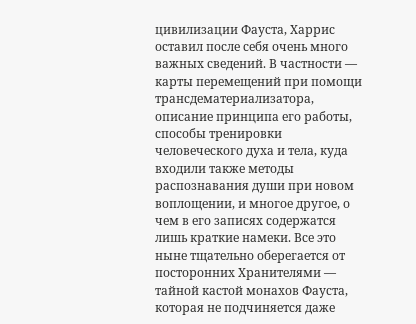цивилизации Фауста, Харрис оставил после себя очень много важных сведений. В частности — карты перемещений при помощи трансдематериализатора, описание принципа его работы, способы тренировки человеческого духа и тела, куда входили также методы распознавания души при новом воплощении, и многое другое, о чем в его записях содержатся лишь краткие намеки. Все это ныне тщательно оберегается от посторонних Хранителями — тайной кастой монахов Фауста, которая не подчиняется даже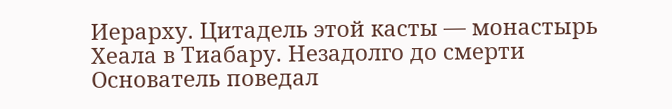Иерарху. Цитадель этой касты — монастырь Хеала в Тиабару. Незадолго до смерти Основатель поведал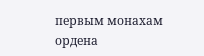первым монахам ордена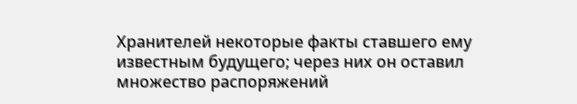Хранителей некоторые факты ставшего ему известным будущего; через них он оставил множество распоряжений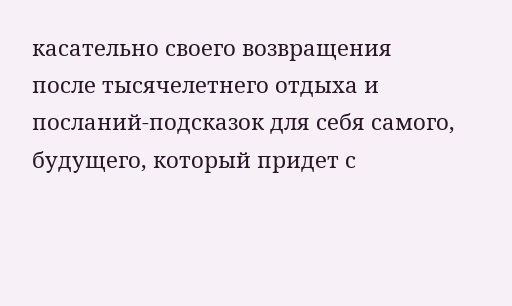касательно своего возвращения после тысячелетнего отдыха и посланий-подсказок для себя самого, будущего, который придет с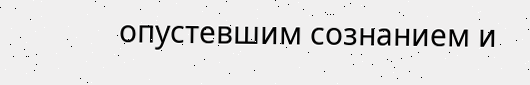опустевшим сознанием и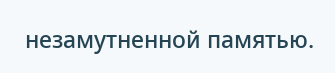незамутненной памятью.